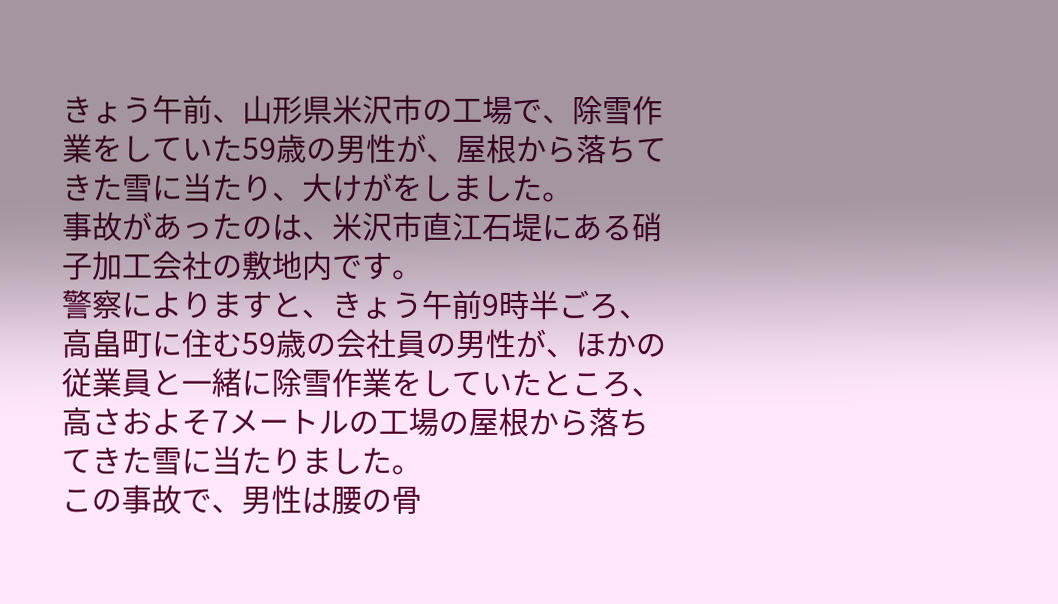きょう午前、山形県米沢市の工場で、除雪作業をしていた59歳の男性が、屋根から落ちてきた雪に当たり、大けがをしました。
事故があったのは、米沢市直江石堤にある硝子加工会社の敷地内です。
警察によりますと、きょう午前9時半ごろ、高畠町に住む59歳の会社員の男性が、ほかの従業員と一緒に除雪作業をしていたところ、高さおよそ7メートルの工場の屋根から落ちてきた雪に当たりました。
この事故で、男性は腰の骨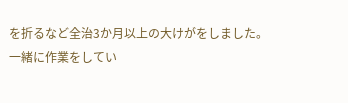を折るなど全治3か月以上の大けがをしました。
一緒に作業をしてい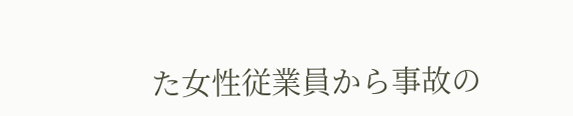た女性従業員から事故の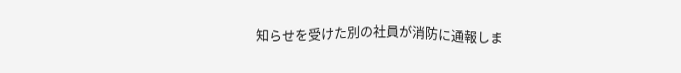知らせを受けた別の社員が消防に通報しま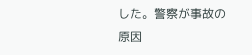した。警察が事故の原因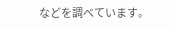などを調べています。